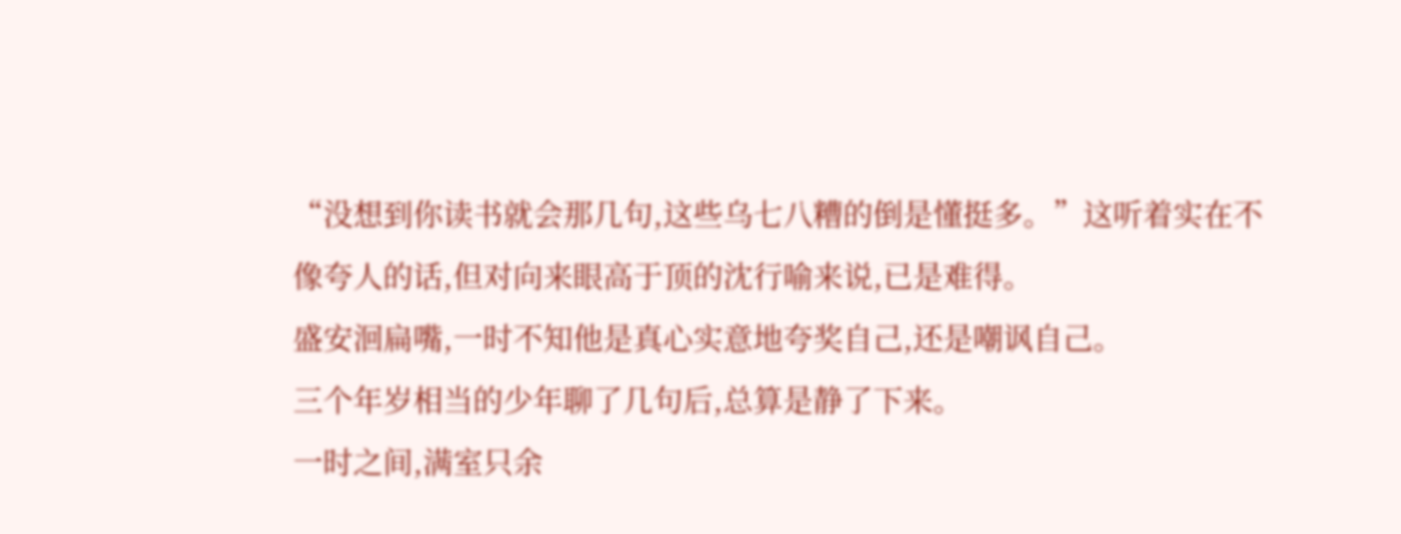“没想到你读书就会那几句,这些乌七八糟的倒是懂挺多。”这听着实在不像夸人的话,但对向来眼高于顶的沈行喻来说,已是难得。
盛安洄扁嘴,一时不知他是真心实意地夸奖自己,还是嘲讽自己。
三个年岁相当的少年聊了几句后,总算是静了下来。
一时之间,满室只余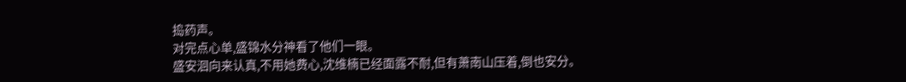捣药声。
对完点心单,盛锦水分神看了他们一眼。
盛安洄向来认真,不用她费心,沈维楠已经面露不耐,但有萧南山压着,倒也安分。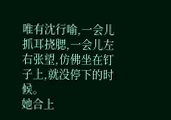唯有沈行喻,一会儿抓耳挠腮,一会儿左右张望,仿佛坐在钉子上,就没停下的时候。
她合上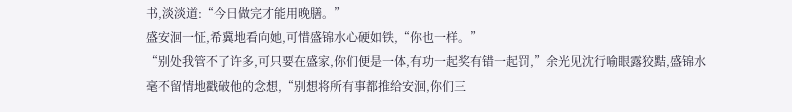书,淡淡道:“今日做完才能用晚膳。”
盛安洄一怔,希冀地看向她,可惜盛锦水心硬如铁,“你也一样。”
“别处我管不了许多,可只要在盛家,你们便是一体,有功一起奖有错一起罚,”余光见沈行喻眼露狡黠,盛锦水毫不留情地戳破他的念想,“别想将所有事都推给安洄,你们三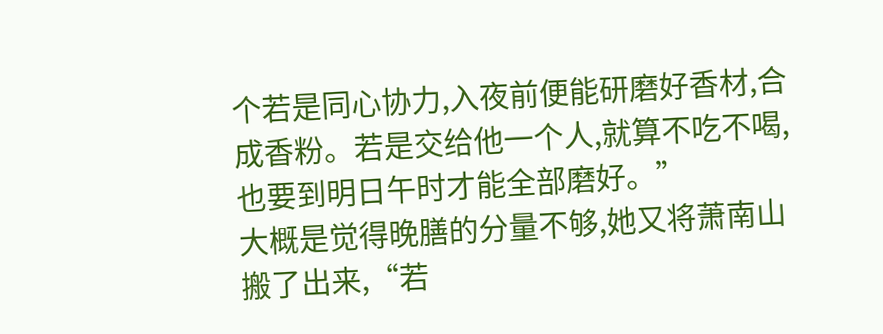个若是同心协力,入夜前便能研磨好香材,合成香粉。若是交给他一个人,就算不吃不喝,也要到明日午时才能全部磨好。”
大概是觉得晚膳的分量不够,她又将萧南山搬了出来,“若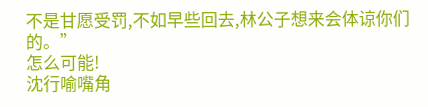不是甘愿受罚,不如早些回去,林公子想来会体谅你们的。”
怎么可能!
沈行喻嘴角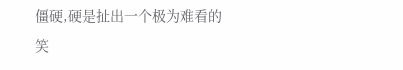僵硬,硬是扯出一个极为难看的笑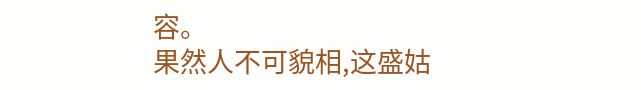容。
果然人不可貌相,这盛姑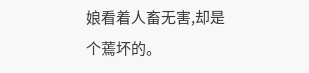娘看着人畜无害,却是个蔫坏的。